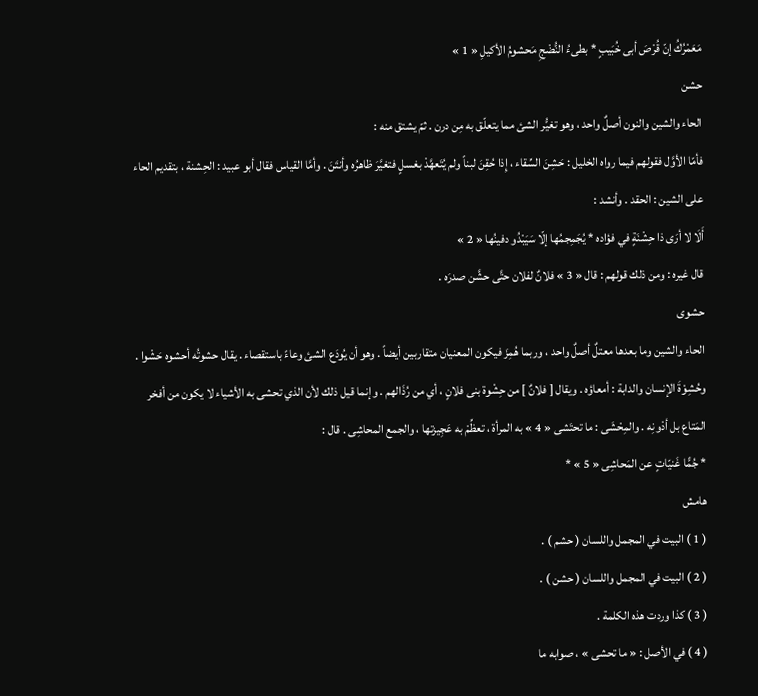مَعَمْرُكُ إنّ قُرْصَ أبى خُبَيبٍ * بطىءُ النُّضْجِ مَحشومُ الأكيلِ « 1 »
حشن
الحاء والشين والنون أصلٌ واحد ، وهو تغيُّر الشئ مما يتعلّق به مِن درن . ثمّ يشتق منه :
فأمّا الأوَّل فقولهم فيما رواه الخليل : حَشِنَ السِّقاء ، إِذا حُقِنَ لبناً ولم يُتَعهَّدْ بغسلٍ فتغيَّرَ ظاهرُه وأنتَنَ . وأمَّا القياس فقال أبو عبيد : الحِشنة ، بتقديم الحاء على الشين : الحقد . وأنشد :
أَلَا لا أرَى ذا حِشْنَةٍ في فؤاده * يُجَمِجمُها إلّا سَيَبْدُو دفينُها « 2 »
قال غيره : ومن ذلك قولهم : قال « 3 » فلانٌ لفلان حتَّى حشَّن صدرَه .
حشوى
الحاء والشين وما بعدها معتلٌ أصلٌ واحد ، وربما هُمِزَ فيكون المعنيان متقاربين أيضاً . وهو أن يُودَع الشئ وعاءً باستقصاء . يقال حشوتُه أحشوه حَشْوا . وحُشِوْةَ الإنسان والدابة : أمعاؤه . ويقال [ فلانٌ ] من حِشْوة بنى فلانٍ ، أي من رُذَالهم . وإنما قيل ذلك لأن الذي تحشى به الأشياء لا يكون من أفخر المَتاع بل أدْونِه . والمِحْشَى : ما تحتَشى « 4 » به المرأة ، تعظِّمْ به عَجِيزتها ، والجمع المحاشِى . قال :
* جُمًّا غَنيّاتٍ عن المَحاشِى « 5 » *
هامش
( 1 ) البيت في المجمل واللسان ( حشم ) .
( 2 ) البيت في المجمل واللسان ( حشن ) .
( 3 ) كذا وردت هذه الكلمة .
( 4 ) في الأصل : « ما تحشى » ، صوابه ما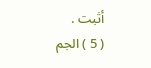أثبت .
( 5 ) الجم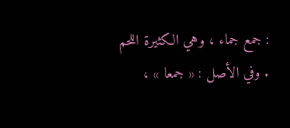: جمع جماء ، وهي الكثيرة اللحم . وفي الأصل : « جمعا » ،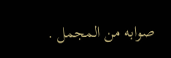صوابه من المجمل .